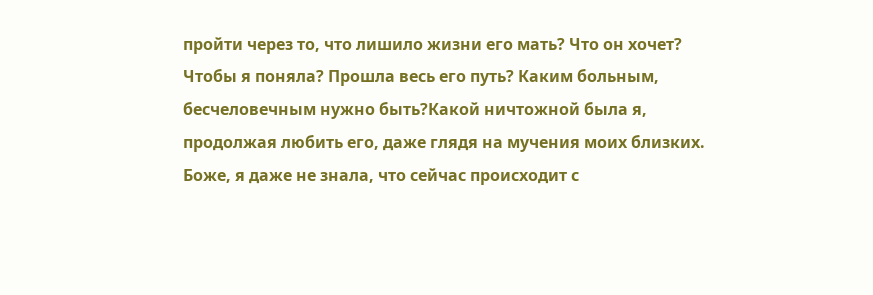пройти через то, что лишило жизни его мать? Что он хочет? Чтобы я поняла? Прошла весь его путь? Каким больным, бесчеловечным нужно быть?Какой ничтожной была я, продолжая любить его, даже глядя на мучения моих близких. Боже, я даже не знала, что сейчас происходит с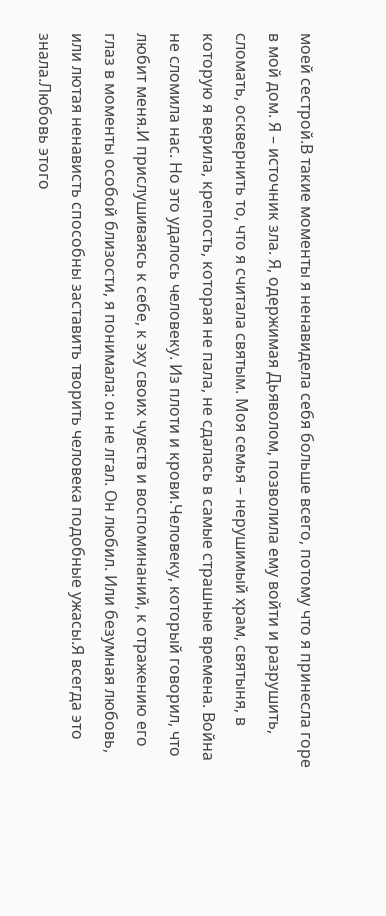моей сестрой.В такие моменты я ненавидела себя больше всего, потому что я принесла горе в мой дом. Я – источник зла. Я, одержимая Дьяволом, позволила ему войти и разрушить, сломать, осквернить то, что я считала святым. Моя семья – нерушимый храм, святыня, в которую я верила, крепость, которая не пала, не сдалась в самые страшные времена. Война не сломила нас. Но это удалось человеку. Из плоти и крови.Человеку, который говорил, что любит меня.И прислушиваясь к себе, к эху своих чувств и воспоминаний, к отражению его глаз в моменты особой близости, я понимала: он не лгал. Он любил. Или безумная любовь, или лютая ненависть способны заставить творить человека подобные ужасы.Я всегда это знала.Любовь этого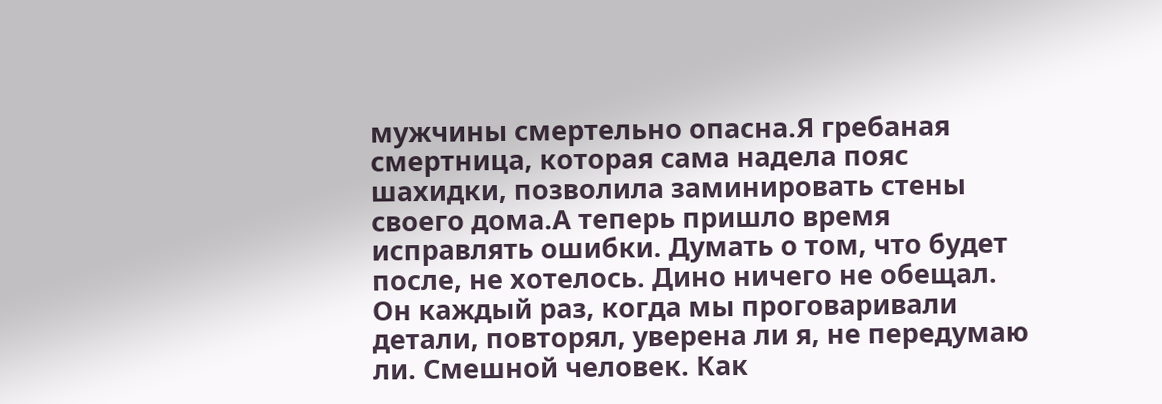мужчины смертельно опасна.Я гребаная смертница, которая сама надела пояс шахидки, позволила заминировать стены своего дома.А теперь пришло время исправлять ошибки. Думать о том, что будет после, не хотелось. Дино ничего не обещал. Он каждый раз, когда мы проговаривали детали, повторял, уверена ли я, не передумаю ли. Смешной человек. Как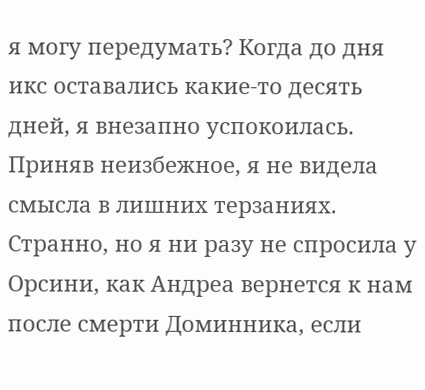я могу передумать? Когда до дня икс оставались какие-то десять дней, я внезапно успокоилась. Приняв неизбежное, я не видела смысла в лишних терзаниях. Странно, но я ни разу не спросила у Орсини, как Андреа вернется к нам после смерти Доминника, если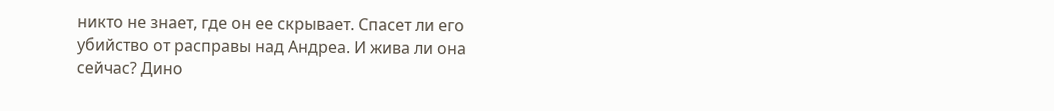никто не знает, где он ее скрывает. Спасет ли его убийство от расправы над Андреа. И жива ли она сейчас? Дино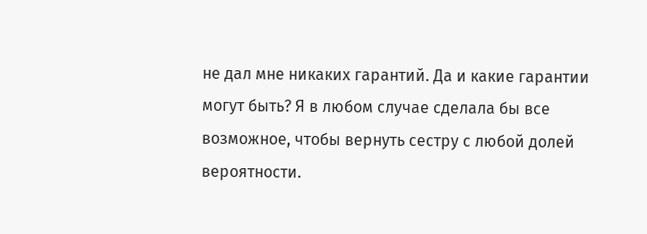не дал мне никаких гарантий. Да и какие гарантии могут быть? Я в любом случае сделала бы все возможное, чтобы вернуть сестру с любой долей вероятности.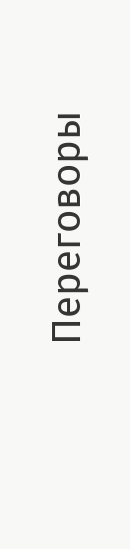Переговоры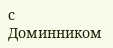с Доминником